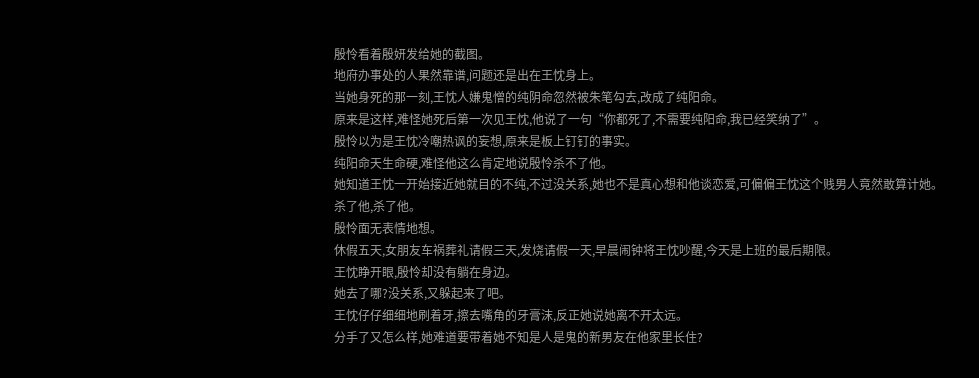殷怜看着殷妍发给她的截图。
地府办事处的人果然靠谱,问题还是出在王忱身上。
当她身死的那一刻,王忱人嫌鬼憎的纯阴命忽然被朱笔勾去,改成了纯阳命。
原来是这样,难怪她死后第一次见王忱,他说了一句“你都死了,不需要纯阳命,我已经笑纳了”。
殷怜以为是王忱冷嘲热讽的妄想,原来是板上钉钉的事实。
纯阳命天生命硬,难怪他这么肯定地说殷怜杀不了他。
她知道王忱一开始接近她就目的不纯,不过没关系,她也不是真心想和他谈恋爱,可偏偏王忱这个贱男人竟然敢算计她。
杀了他,杀了他。
殷怜面无表情地想。
休假五天,女朋友车祸葬礼请假三天,发烧请假一天,早晨闹钟将王忱吵醒,今天是上班的最后期限。
王忱睁开眼,殷怜却没有躺在身边。
她去了哪?没关系,又躲起来了吧。
王忱仔仔细细地刷着牙,擦去嘴角的牙膏沫,反正她说她离不开太远。
分手了又怎么样,她难道要带着她不知是人是鬼的新男友在他家里长住?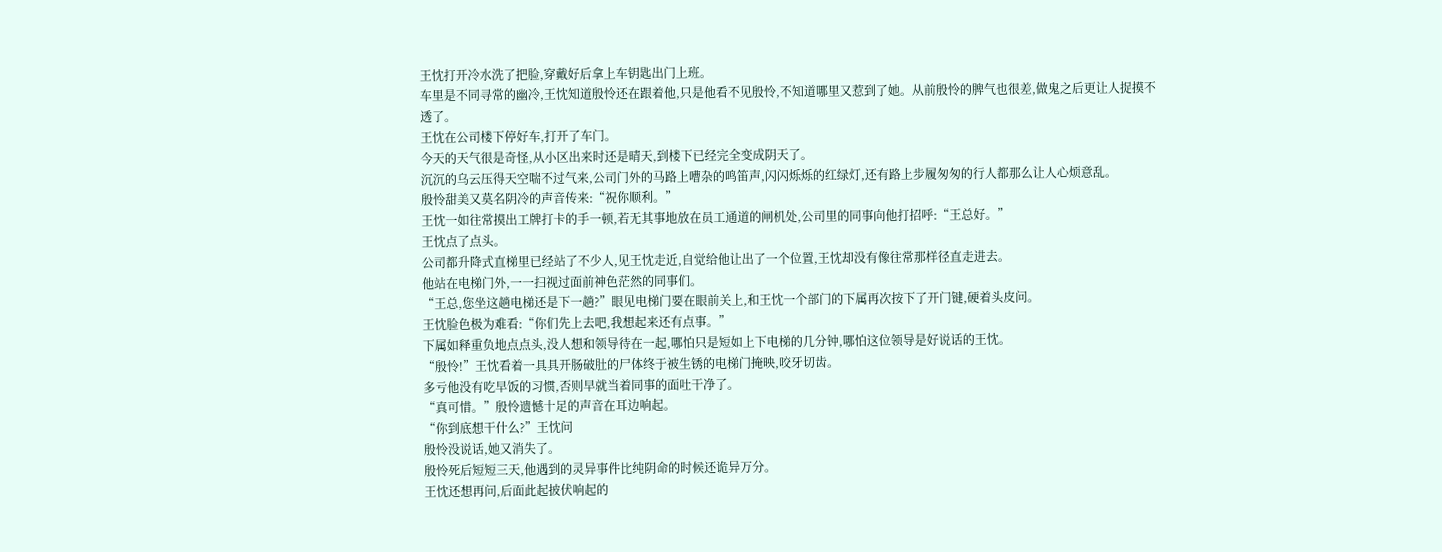王忱打开冷水洗了把脸,穿戴好后拿上车钥匙出门上班。
车里是不同寻常的幽冷,王忱知道殷怜还在跟着他,只是他看不见殷怜,不知道哪里又惹到了她。从前殷怜的脾气也很差,做鬼之后更让人捉摸不透了。
王忱在公司楼下停好车,打开了车门。
今天的天气很是奇怪,从小区出来时还是晴天,到楼下已经完全变成阴天了。
沉沉的乌云压得天空喘不过气来,公司门外的马路上嘈杂的鸣笛声,闪闪烁烁的红绿灯,还有路上步履匆匆的行人都那么让人心烦意乱。
殷怜甜美又莫名阴冷的声音传来:“祝你顺利。”
王忱一如往常摸出工牌打卡的手一顿,若无其事地放在员工通道的闸机处,公司里的同事向他打招呼:“王总好。”
王忱点了点头。
公司都升降式直梯里已经站了不少人,见王忱走近,自觉给他让出了一个位置,王忱却没有像往常那样径直走进去。
他站在电梯门外,一一扫视过面前神色茫然的同事们。
“王总,您坐这趟电梯还是下一趟?”眼见电梯门要在眼前关上,和王忱一个部门的下属再次按下了开门键,硬着头皮问。
王忱脸色极为难看:“你们先上去吧,我想起来还有点事。”
下属如释重负地点点头,没人想和领导待在一起,哪怕只是短如上下电梯的几分钟,哪怕这位领导是好说话的王忱。
“殷怜!”王忱看着一具具开肠破肚的尸体终于被生锈的电梯门掩映,咬牙切齿。
多亏他没有吃早饭的习惯,否则早就当着同事的面吐干净了。
“真可惜。”殷怜遗憾十足的声音在耳边响起。
“你到底想干什么?”王忱问
殷怜没说话,她又消失了。
殷怜死后短短三天,他遇到的灵异事件比纯阴命的时候还诡异万分。
王忱还想再问,后面此起披伏响起的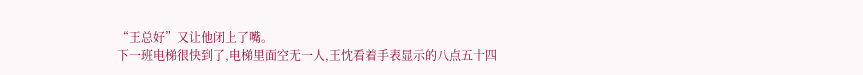“王总好”又让他闭上了嘴。
下一班电梯很快到了,电梯里面空无一人,王忱看着手表显示的八点五十四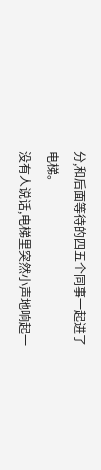分,和后面等待的四五个同事一起进了电梯。
没有人说话,电梯里突然小声地响起一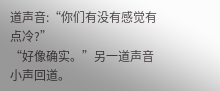道声音:“你们有没有感觉有点冷?”
“好像确实。”另一道声音小声回道。